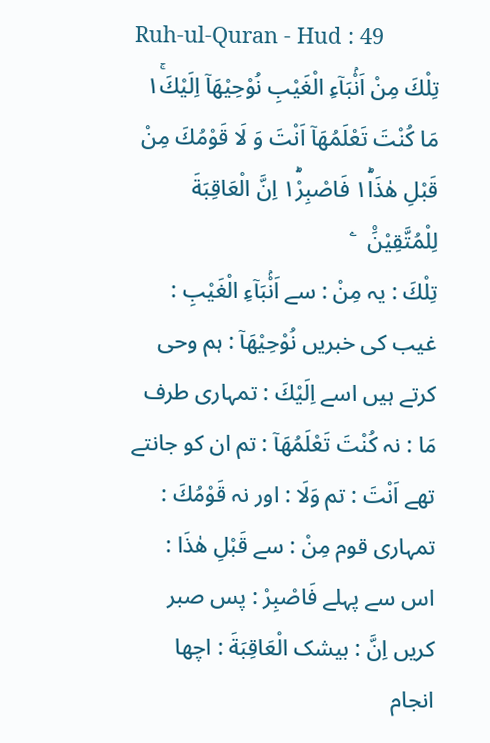Ruh-ul-Quran - Hud : 49
تِلْكَ مِنْ اَنْۢبَآءِ الْغَیْبِ نُوْحِیْهَاۤ اِلَیْكَ١ۚ مَا كُنْتَ تَعْلَمُهَاۤ اَنْتَ وَ لَا قَوْمُكَ مِنْ قَبْلِ هٰذَا١ۛؕ فَاصْبِرْ١ۛؕ اِنَّ الْعَاقِبَةَ لِلْمُتَّقِیْنَ۠   ۧ
تِلْكَ : یہ مِنْ : سے اَنْۢبَآءِ الْغَيْبِ : غیب کی خبریں نُوْحِيْهَآ : ہم وحی کرتے ہیں اسے اِلَيْكَ : تمہاری طرف مَا : نہ كُنْتَ تَعْلَمُهَآ : تم ان کو جانتے تھے اَنْتَ : تم وَلَا : اور نہ قَوْمُكَ : تمہاری قوم مِنْ : سے قَبْلِ ھٰذَا : اس سے پہلے فَاصْبِرْ : پس صبر کریں اِنَّ : بیشک الْعَاقِبَةَ : اچھا انجام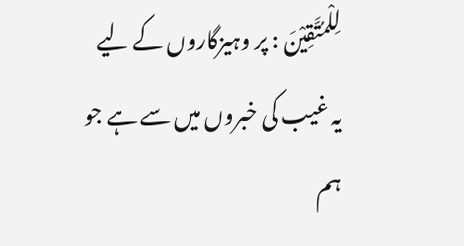لِلْمُتَّقِيْنَ : پر وہیزگاروں کے لیے
یہ غیب کی خبروں میں سے ہے جو ہم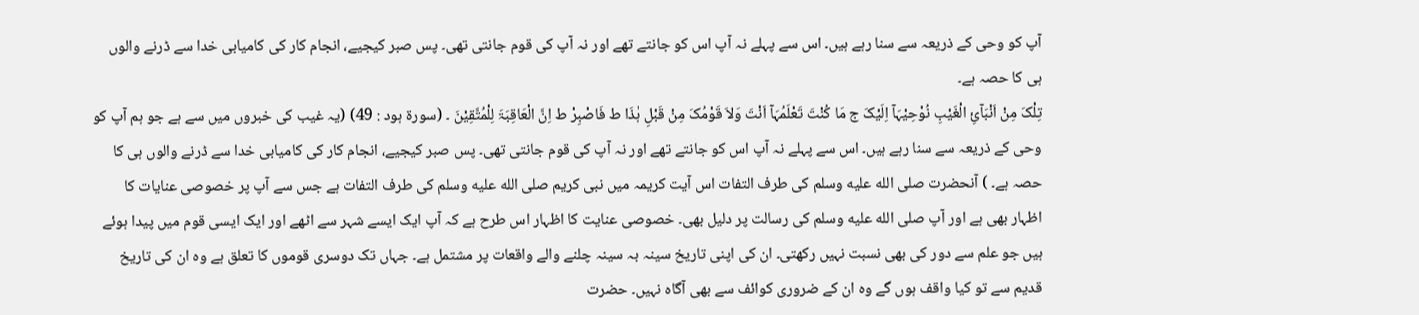آپ کو وحی کے ذریعہ سے سنا رہے ہیں۔ اس سے پہلے نہ آپ اس کو جانتے تھے اور نہ آپ کی قوم جانتی تھی۔ پس صبر کیجیے، انجام کار کی کامیابی خدا سے ڈرنے والوں ہی کا حصہ ہے۔
تِلْکَ مِنْ اَنْبَآئِ الْغَیْبِ نُوْحِیْہَآ اِلَیْکَ ج مَا کُنْتَ تَعْلَمُہَآ اَنْتَ وَلاَ قَوْمُکَ مِنْ قَبْلِ ہٰذَا ط فَاصْبِرْ ط اِنَّ الْعَاقِبَۃَ لِلْمُتَّقِیْنَ ۔ (سورۃ ہود : 49) (یہ غیب کی خبروں میں سے ہے جو ہم آپ کو وحی کے ذریعہ سے سنا رہے ہیں۔ اس سے پہلے نہ آپ اس کو جانتے تھے اور نہ آپ کی قوم جانتی تھی۔ پس صبر کیجیے، انجام کار کی کامیابی خدا سے ڈرنے والوں ہی کا حصہ ہے۔ ) آنحضرت صلى الله عليه وسلم کی طرف التفات اس آیت کریمہ میں نبی کریم صلى الله عليه وسلم کی طرف التفات ہے جس سے آپ پر خصوصی عنایات کا اظہار بھی ہے اور آپ صلى الله عليه وسلم کی رسالت پر دلیل بھی۔ خصوصی عنایت کا اظہار اس طرح ہے کہ آپ ایک ایسے شہر سے اٹھے اور ایک ایسی قوم میں پیدا ہوئے ہیں جو علم سے دور کی بھی نسبت نہیں رکھتی۔ ان کی اپنی تاریخ سینہ بہ سینہ چلنے والے واقعات پر مشتمل ہے۔ جہاں تک دوسری قوموں کا تعلق ہے وہ ان کی تاریخ قدیم سے تو کیا واقف ہوں گے وہ ان کے ضروری کوائف سے بھی آگاہ نہیں۔ حضرت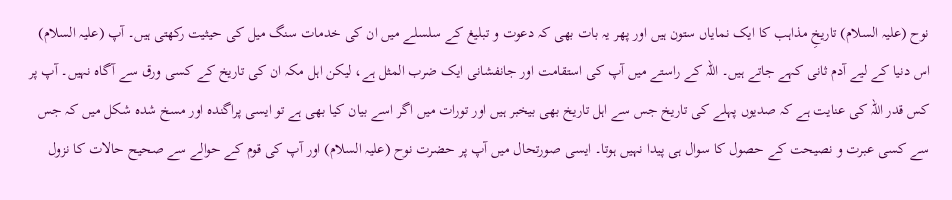نوح (علیہ السلام) تاریخِ مذاہب کا ایک نمایاں ستون ہیں اور پھر یہ بات بھی کہ دعوت و تبلیغ کے سلسلے میں ان کی خدمات سنگ میل کی حیثیت رکھتی ہیں۔ آپ (علیہ السلام) اس دنیا کے لیے آدم ثانی کہے جاتے ہیں۔ اللہ کے راستے میں آپ کی استقامت اور جانفشانی ایک ضرب المثل ہے، لیکن اہل مکہ ان کی تاریخ کے کسی ورق سے آگاہ نہیں۔ آپ پر کس قدر اللہ کی عنایت ہے کہ صدیوں پہلے کی تاریخ جس سے اہل تاریخ بھی بیخبر ہیں اور تورات میں اگر اسے بیان کیا بھی ہے تو ایسی پراگندہ اور مسخ شدہ شکل میں کہ جس سے کسی عبرت و نصیحت کے حصول کا سوال ہی پیدا نہیں ہوتا۔ ایسی صورتحال میں آپ پر حضرت نوح (علیہ السلام) اور آپ کی قوم کے حوالے سے صحیح حالات کا نزول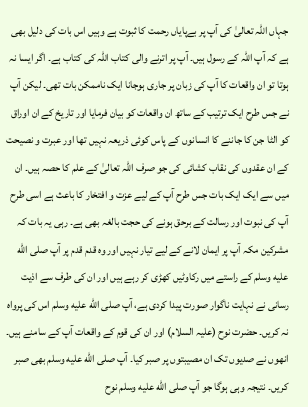جہاں اللہ تعالیٰ کی آپ پر بےپایاں رحمت کا ثبوت ہے وہیں اس بات کی دلیل بھی ہے کہ آپ اللہ کے رسول ہیں۔ آپ پر اترنے والی کتاب اللہ کی کتاب ہے۔ اگر ایسا نہ ہوتا تو ان واقعات کا آپ کی زبان پر جاری ہوجانا ایک ناممکن بات تھی۔ لیکن آپ نے جس طرح ایک ترتیب کے ساتھ ان واقعات کو بیان فرمایا اور تاریخ کے ان اوراق کو الٹا جن کا جاننے کا انسانوں کے پاس کوئی ذریعہ نہیں تھا اور عبرت و نصیحت کے ان عقدوں کی نقاب کشائی کی جو صرف اللہ تعالیٰ کے علم کا حصہ ہیں۔ ان میں سے ایک ایک بات جس طرح آپ کے لیے عزت و افتخار کا باعث ہے اسی طرح آپ کی نبوت اور رسالت کے برحق ہونے کی حجت بالغہ بھی ہے۔ رہی یہ بات کہ مشرکین مکہ آپ پر ایمان لانے کے لیے تیار نہیں اور وہ قدم قدم پر آپ صلى الله عليه وسلم کے راستے میں رکاوٹیں کھڑی کر رہے ہیں اور ان کی طرف سے اذیت رسانی نے نہایت ناگوار صورت پیدا کردی ہے، آپ صلى الله عليه وسلم اس کی پرواہ نہ کریں۔ حضرت نوح (علیہ السلام) اور ان کی قوم کے واقعات آپ کے سامنے ہیں۔ انھوں نے صدیوں تک ان مصیبتوں پر صبر کیا۔ آپ صلى الله عليه وسلم بھی صبر کریں۔ نتیجہ وہی ہوگا جو آپ صلى الله عليه وسلم نوح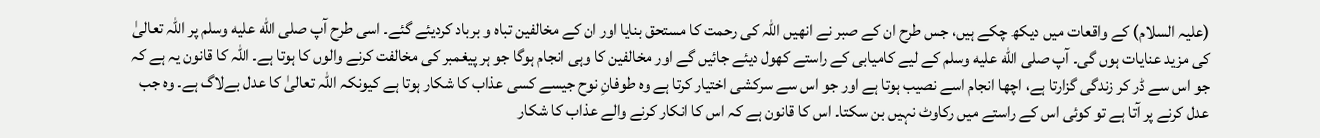(علیہ السلام) کے واقعات میں دیکھ چکے ہیں، جس طرح ان کے صبر نے انھیں اللہ کی رحمت کا مستحق بنایا اور ان کے مخالفین تباہ و برباد کردیئے گئے۔ اسی طرح آپ صلى الله عليه وسلم پر اللہ تعالیٰ کی مزید عنایات ہوں گی۔ آپ صلى الله عليه وسلم کے لیے کامیابی کے راستے کھول دیئے جائیں گے اور مخالفین کا وہی انجام ہوگا جو ہر پیغمبر کی مخالفت کرنے والوں کا ہوتا ہے۔ اللہ کا قانون یہ ہے کہ جو اس سے ڈر کر زندگی گزارتا ہے، اچھا انجام اسے نصیب ہوتا ہے اور جو اس سے سرکشی اختیار کرتا ہے وہ طوفانِ نوح جیسے کسی عذاب کا شکار ہوتا ہے کیونکہ اللہ تعالیٰ کا عدل بےلاگ ہے۔ وہ جب عدل کرنے پر آتا ہے تو کوئی اس کے راستے میں رکاوٹ نہیں بن سکتا۔ اس کا قانون ہے کہ اس کا انکار کرنے والے عذاب کا شکار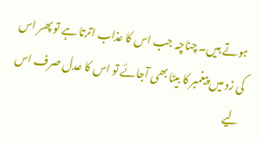ہوتے ہیں۔ چناچہ جب اس کا عذاب اترتا ہے تو پھر اس کی زد میں پیغمبر کا بیٹا بھی آجائے تو اس کا عدل صرف اس لیے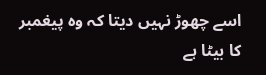اسے چھوڑ نہیں دیتا کہ وہ پیغمبر کا بیٹا ہے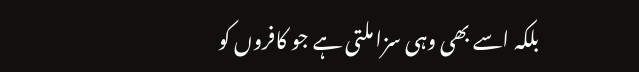بلکہ اسے بھی وہی سزا ملتی ہے جو کافروں کو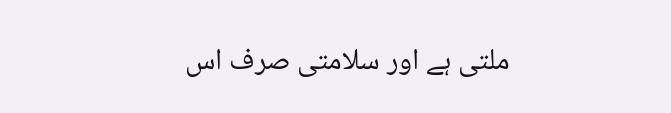ملتی ہے اور سلامتی صرف اس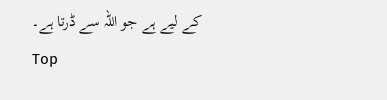کے لیے ہے جو اللہ سے ڈرتا ہے۔
Top